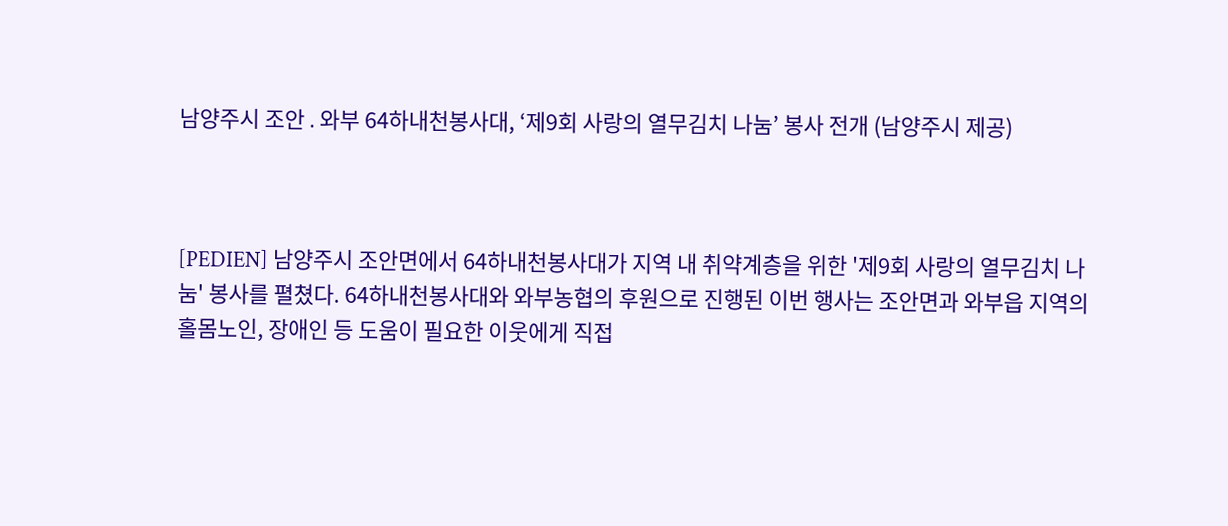남양주시 조안․와부 64하내천봉사대, ‘제9회 사랑의 열무김치 나눔’ 봉사 전개 (남양주시 제공)



[PEDIEN] 남양주시 조안면에서 64하내천봉사대가 지역 내 취약계층을 위한 '제9회 사랑의 열무김치 나눔' 봉사를 펼쳤다. 64하내천봉사대와 와부농협의 후원으로 진행된 이번 행사는 조안면과 와부읍 지역의 홀몸노인, 장애인 등 도움이 필요한 이웃에게 직접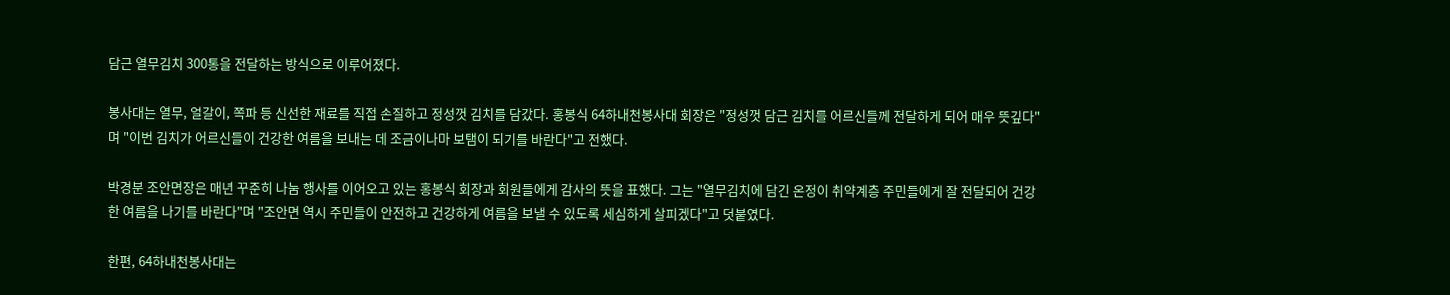담근 열무김치 300통을 전달하는 방식으로 이루어졌다.

봉사대는 열무, 얼갈이, 쪽파 등 신선한 재료를 직접 손질하고 정성껏 김치를 담갔다. 홍봉식 64하내천봉사대 회장은 "정성껏 담근 김치를 어르신들께 전달하게 되어 매우 뜻깊다"며 "이번 김치가 어르신들이 건강한 여름을 보내는 데 조금이나마 보탬이 되기를 바란다"고 전했다.

박경분 조안면장은 매년 꾸준히 나눔 행사를 이어오고 있는 홍봉식 회장과 회원들에게 감사의 뜻을 표했다. 그는 "열무김치에 담긴 온정이 취약계층 주민들에게 잘 전달되어 건강한 여름을 나기를 바란다"며 "조안면 역시 주민들이 안전하고 건강하게 여름을 보낼 수 있도록 세심하게 살피겠다"고 덧붙였다.

한편, 64하내천봉사대는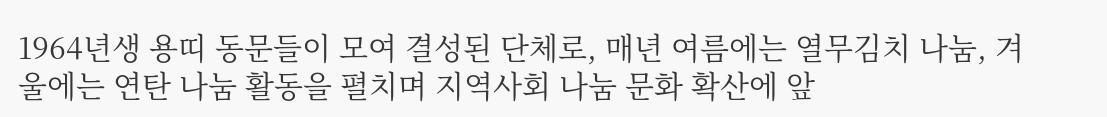1964년생 용띠 동문들이 모여 결성된 단체로, 매년 여름에는 열무김치 나눔, 겨울에는 연탄 나눔 활동을 펼치며 지역사회 나눔 문화 확산에 앞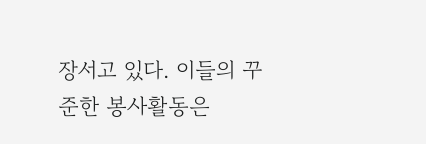장서고 있다. 이들의 꾸준한 봉사활동은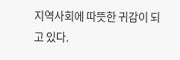지역사회에 따뜻한 귀감이 되고 있다.